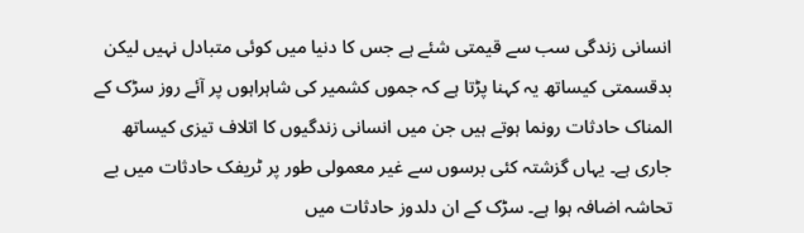انسانی زندگی سب سے قیمتی شئے ہے جس کا دنیا میں کوئی متبادل نہیں لیکن بدقسمتی کیساتھ یہ کہنا پڑتا ہے کہ جموں کشمیر کی شاہراہوں پر آئے روز سڑک کے المناک حادثات رونما ہوتے ہیں جن میں انسانی زندگیوں کا اتلاف تیزی کیساتھ جاری ہے۔ یہاں گزشتہ کئی برسوں سے غیر معمولی طور پر ٹریفک حادثات میں بے تحاشہ اضافہ ہوا ہے۔ سڑک کے ان دلدوز حادثات میں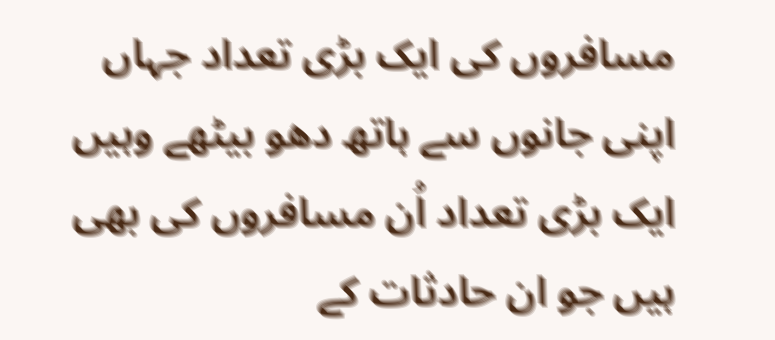مسافروں کی ایک بڑی تعداد جہاں اپنی جانوں سے ہاتھ دھو بیٹھے وہیں ایک بڑی تعداد اُن مسافروں کی بھی ہیں جو ان حادثات کے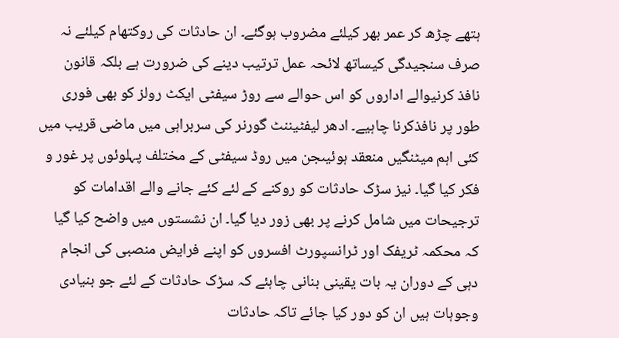ہتھے چڑھ کر عمر بھر کیلئے مضروب ہوگئے۔ ان حادثات کی روکتھام کیلئے نہ صرف سنجیدگی کیساتھ لائحہ عمل ترتیب دینے کی ضرورت ہے بلکہ قانون نافذ کرنیوالے اداروں کو اس حوالے سے روڑ سیفٹی ایکٹ رولز کو بھی فوری طور پر نافذکرنا چاہیے۔ ادھر لیفٹیننٹ گورنر کی سربراہی میں ماضی قریب میں کئی اہم میٹنگیں منعقد ہوئیںجن میں روڈ سیفٹی کے مختلف پہلوئوں پر غور و فکر کیا گیا۔ نیز سڑک حادثات کو روکنے کے لئے کئے جانے والے اقدامات کو ترجیحات میں شامل کرنے پر بھی زور دیا گیا۔ ان نشستوں میں واضح کیا گیا کہ محکمہ ٹریفک اور ٹرانسپورٹ افسروں کو اپنے فرایض منصبی کی انجام دہی کے دوران یہ بات یقینی بنانی چاہئے کہ سڑک حادثات کے لئے جو بنیادی وجوہات ہیں ان کو دور کیا جائے تاکہ حادثات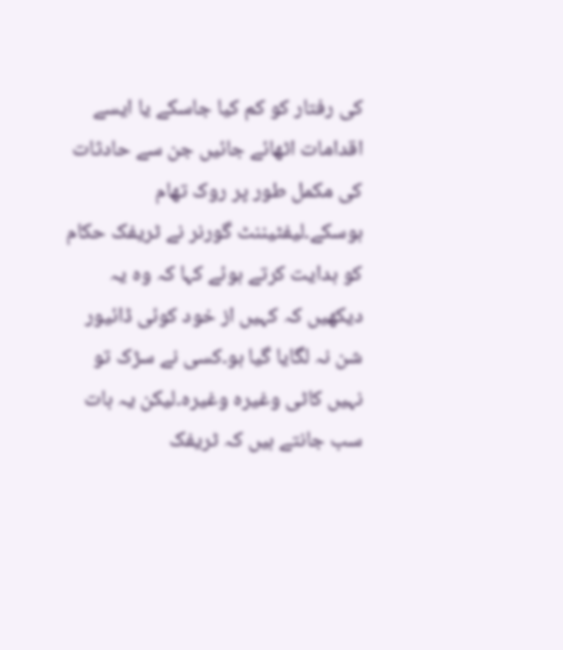کی رفتار کو کم کیا جاسکے یا ایسے اقدامات اٹھائے جائیں جن سے حادثات کی مکمل طور پر روک تھام ہوسکے۔لیفٹیننٹ گورنر نے ٹریفک حکام کو ہدایت کرتے ہوئے کہا کہ وہ یہ دیکھیں کہ کہیں از خود کوئی ڈائیور شن نہ لگایا گیا ہو۔کسی نے سڑک تو نہیں کاٹی وغیرہ وغیرہ۔لیکن یہ بات سب جانتے ہیں کہ ٹریفک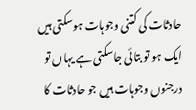حادثات کی کتنی وجوہات ہوسکتی ہیں ایک ہو تو بتائی جاسکتی ہے یہاں تو درجنوں وجوہات ہیں جو حادثات کا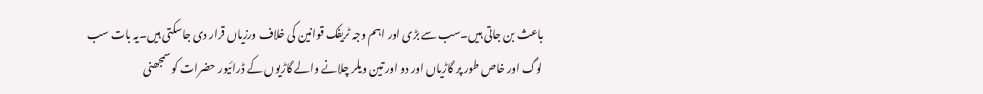باعث بن جاتی ہیں۔سب سے بڑی اور اہم وجہ ٹریفک قوانین کی خلاف ورزیاں قرار دی جاسکتی ہیں۔یہ بات سب لوگ اور خاص طور پر گاڑیاں اور دو اور تین ویلر چلانے والے گاڑیوں کے ڈرائیور حضرات کو سمجھنی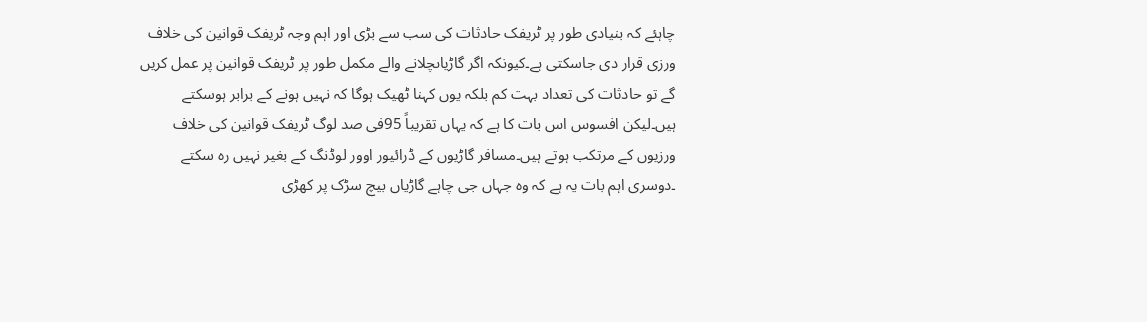چاہئے کہ بنیادی طور پر ٹریفک حادثات کی سب سے بڑی اور اہم وجہ ٹریفک قوانین کی خلاف ورزی قرار دی جاسکتی ہے۔کیونکہ اگر گاڑیاںچلانے والے مکمل طور پر ٹریفک قوانین پر عمل کریں گے تو حادثات کی تعداد بہت کم بلکہ یوں کہنا ٹھیک ہوگا کہ نہیں ہونے کے برابر ہوسکتے ہیں۔لیکن افسوس اس بات کا ہے کہ یہاں تقریباً 95فی صد لوگ ٹریفک قوانین کی خلاف ورزیوں کے مرتکب ہوتے ہیں۔مسافر گاڑیوں کے ڈرائیور اوور لوڈنگ کے بغیر نہیں رہ سکتے ۔دوسری اہم بات یہ ہے کہ وہ جہاں جی چاہے گاڑیاں بیچ سڑک پر کھڑی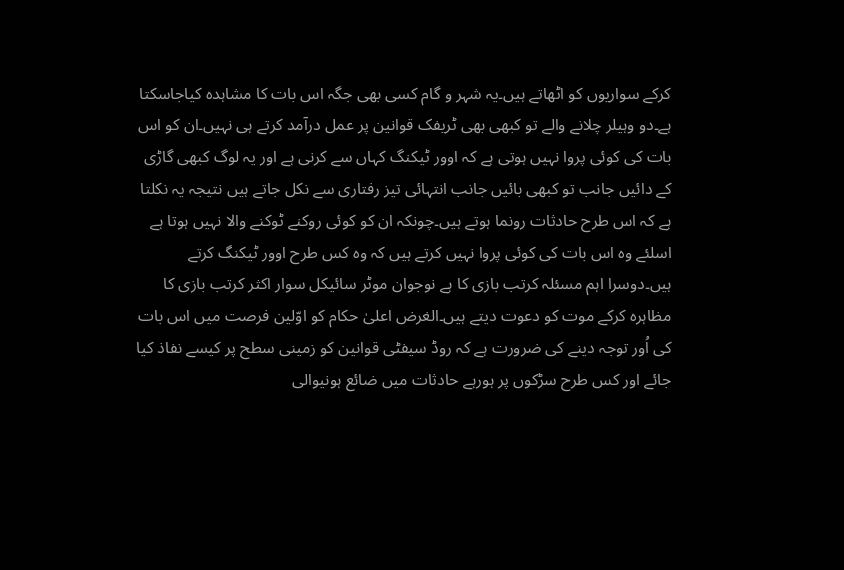کرکے سواریوں کو اٹھاتے ہیں۔یہ شہر و گام کسی بھی جگہ اس بات کا مشاہدہ کیاجاسکتا ہے۔دو وہیلر چلانے والے تو کبھی بھی ٹریفک قوانین پر عمل درآمد کرتے ہی نہیں۔ان کو اس بات کی کوئی پروا نہیں ہوتی ہے کہ اوور ٹیکنگ کہاں سے کرنی ہے اور یہ لوگ کبھی گاڑی کے دائیں جانب تو کبھی بائیں جانب انتہائی تیز رفتاری سے نکل جاتے ہیں نتیجہ یہ نکلتا ہے کہ اس طرح حادثات رونما ہوتے ہیں۔چونکہ ان کو کوئی روکنے ٹوکنے والا نہیں ہوتا ہے اسلئے وہ اس بات کی کوئی پروا نہیں کرتے ہیں کہ وہ کس طرح اوور ٹیکنگ کرتے ہیں۔دوسرا اہم مسئلہ کرتب بازی کا ہے نوجوان موٹر سائیکل سوار اکثر کرتب بازی کا مظاہرہ کرکے موت کو دعوت دیتے ہیں۔الغرض اعلیٰ حکام کو اوّلین فرصت میں اس بات کی اُور توجہ دینے کی ضرورت ہے کہ روڈ سیفٹی قوانین کو زمینی سطح پر کیسے نفاذ کیا جائے اور کس طرح سڑکوں پر ہورہے حادثات میں ضائع ہونیوالی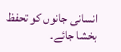انسانی جانوں کو تحفظ بخشا جائے۔